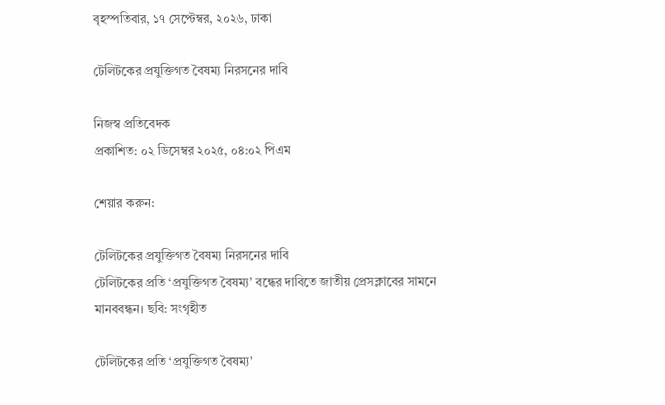বৃহস্পতিবার, ১৭ সেপ্টেম্বর, ২০২৬, ঢাকা

টেলিটকের প্রযুক্তিগত বৈষম্য নিরসনের দাবি

নিজস্ব প্রতিবেদক
প্রকাশিত: ০২ ডিসেম্বর ২০২৫, ০৪:০২ পিএম

শেয়ার করুন:

টেলিটকের প্রযুক্তিগত বৈষম্য নিরসনের দাবি
টেলিটকের প্রতি ‘প্রযুক্তিগত বৈষম্য’ বন্ধের দাবিতে জাতীয় প্রেসক্লাবের সামনে মানববন্ধন। ছবি: সংগৃহীত

টেলিটকের প্রতি ‘প্রযুক্তিগত বৈষম্য’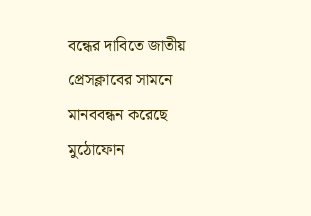বন্ধের দাবিতে জাতীয় প্রেসক্লাবের সামনে মানববন্ধন করেছে মুঠোফোন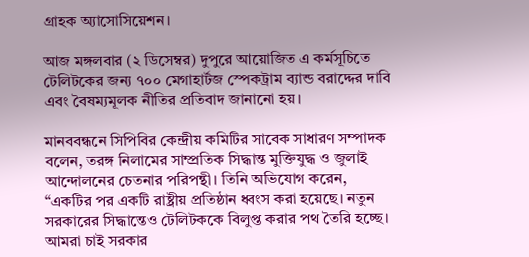গ্রাহক অ্যাসোসিয়েশন।

আজ মঙ্গলবার (২ ডিসেম্বর) দুপুরে আয়োজিত এ কর্মসূচিতে টেলিটকের জন্য ৭০০ মেগাহার্টজ স্পেকট্রাম ব্যান্ড বরাদ্দের দাবি এবং বৈষম্যমূলক নীতির প্রতিবাদ জানানো হয়।

মানববন্ধনে সিপিবির কেন্দ্রীয় কমিটির সাবেক সাধারণ সম্পাদক বলেন, তরঙ্গ নিলামের সাম্প্রতিক সিদ্ধান্ত মুক্তিযুদ্ধ ও জুলাই আন্দোলনের চেতনার পরিপন্থী। তিনি অভিযোগ করেন, “একটির পর একটি রাষ্ট্রীয় প্রতিষ্ঠান ধ্বংস করা হয়েছে। নতুন সরকারের সিদ্ধান্তেও টেলিটককে বিলুপ্ত করার পথ তৈরি হচ্ছে। আমরা চাই সরকার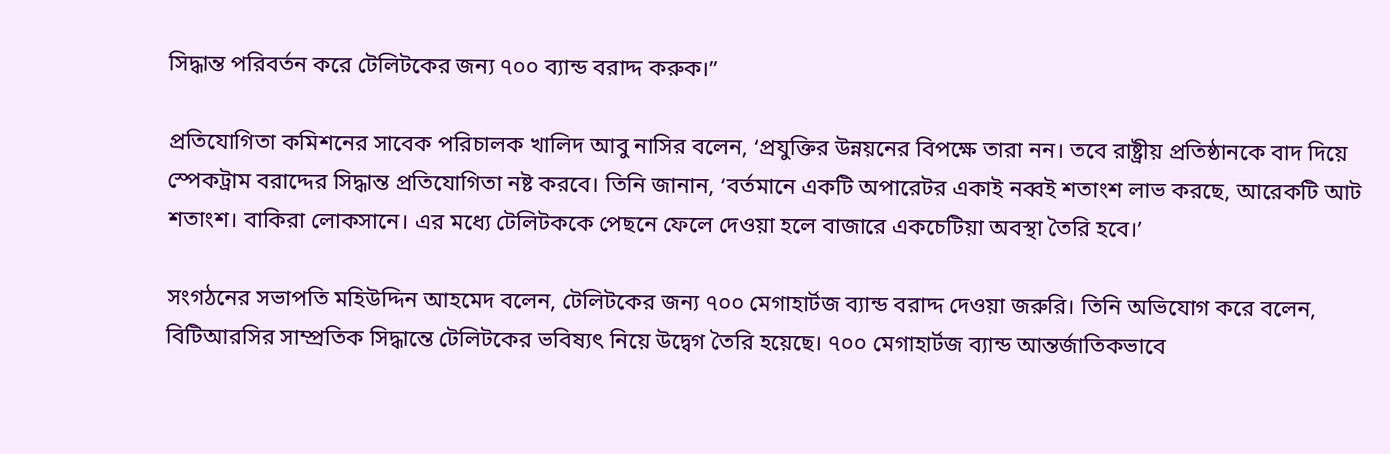সিদ্ধান্ত পরিবর্তন করে টেলিটকের জন্য ৭০০ ব্যান্ড বরাদ্দ করুক।”

প্রতিযোগিতা কমিশনের সাবেক পরিচালক খালিদ আবু নাসির বলেন, ‘প্রযুক্তির উন্নয়নের বিপক্ষে তারা নন। তবে রাষ্ট্রীয় প্রতিষ্ঠানকে বাদ দিয়ে স্পেকট্রাম বরাদ্দের সিদ্ধান্ত প্রতিযোগিতা নষ্ট করবে। তিনি জানান, ‘বর্তমানে একটি অপারেটর একাই নব্বই শতাংশ লাভ করছে, আরেকটি আট শতাংশ। বাকিরা লোকসানে। এর মধ্যে টেলিটককে পেছনে ফেলে দেওয়া হলে বাজারে একচেটিয়া অবস্থা তৈরি হবে।’

সংগঠনের সভাপতি মহিউদ্দিন আহমেদ বলেন, টেলিটকের জন্য ৭০০ মেগাহার্টজ ব্যান্ড বরাদ্দ দেওয়া জরুরি। তিনি অভিযোগ করে বলেন, বিটিআরসির সাম্প্রতিক সিদ্ধান্তে টেলিটকের ভবিষ্যৎ নিয়ে উদ্বেগ তৈরি হয়েছে। ৭০০ মেগাহার্টজ ব্যান্ড আন্তর্জাতিকভাবে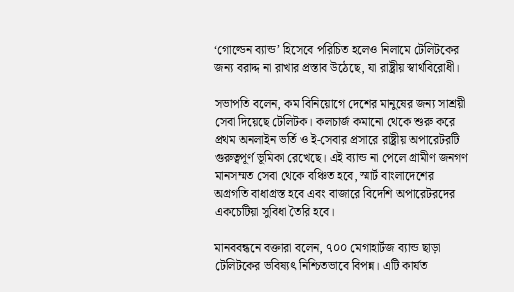‘গোল্ডেন ব্যান্ড’ হিসেবে পরিচিত হলেও নিলামে টেলিটকের জন্য বরাদ্দ না রাখার প্রস্তাব উঠেছে, যা রাষ্ট্রীয় স্বার্থবিরোধী।

সভাপতি বলেন, কম বিনিয়োগে দেশের মানুষের জন্য সাশ্রয়ী সেবা দিয়েছে টেলিটক। কলচার্জ কমানো থেকে শুরু করে প্রথম অনলাইন ভর্তি ও ই-সেবার প্রসারে রাষ্ট্রীয় অপারেটরটি গুরুত্বপূর্ণ ভূমিকা রেখেছে। এই ব্যান্ড না পেলে গ্রামীণ জনগণ মানসম্মত সেবা থেকে বঞ্চিত হবে, স্মার্ট বাংলাদেশের অগ্রগতি বাধাগ্রস্ত হবে এবং বাজারে বিদেশি অপারেটরদের একচেটিয়া সুবিধা তৈরি হবে।

মানববন্ধনে বক্তারা বলেন, ৭০০ মেগাহার্টজ ব্যান্ড ছাড়া টেলিটকের ভবিষ্যৎ নিশ্চিতভাবে বিপন্ন। এটি কার্যত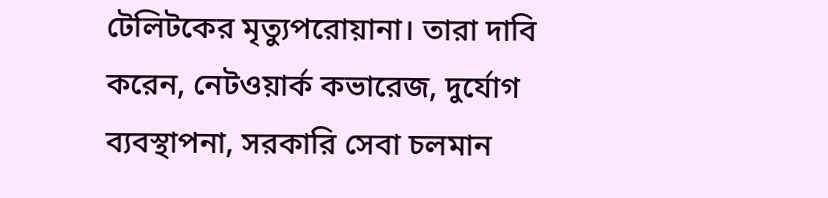টেলিটকের মৃত্যুপরোয়ানা। তারা দাবি করেন, নেটওয়ার্ক কভারেজ, দুর্যোগ ব্যবস্থাপনা, সরকারি সেবা চলমান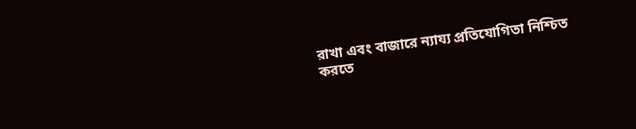রাখা এবং বাজারে ন্যায্য প্রতিযোগিতা নিশ্চিত করতে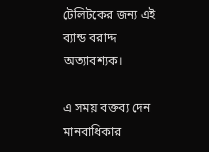টেলিটকের জন্য এই ব্যান্ড বরাদ্দ অত্যাবশ্যক।

এ সময় বক্তব্য দেন মানবাধিকার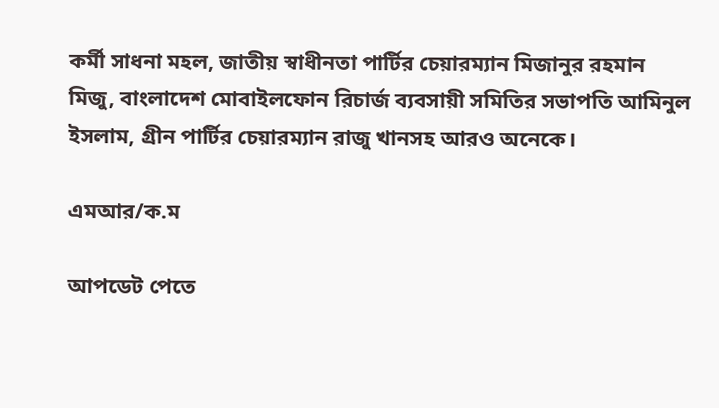কর্মী সাধনা মহল, জাতীয় স্বাধীনতা পার্টির চেয়ারম্যান মিজানুর রহমান মিজু, বাংলাদেশ মোবাইলফোন রিচার্জ ব্যবসায়ী সমিতির সভাপতি আমিনুল ইসলাম, গ্রীন পার্টির চেয়ারম্যান রাজু খানসহ আরও অনেকে।

এমআর/ক.ম

আপডেট পেতে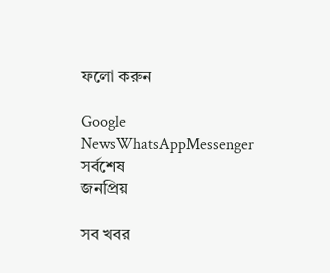ফলো করুন

Google NewsWhatsAppMessenger
সর্বশেষ
জনপ্রিয়

সব খবর